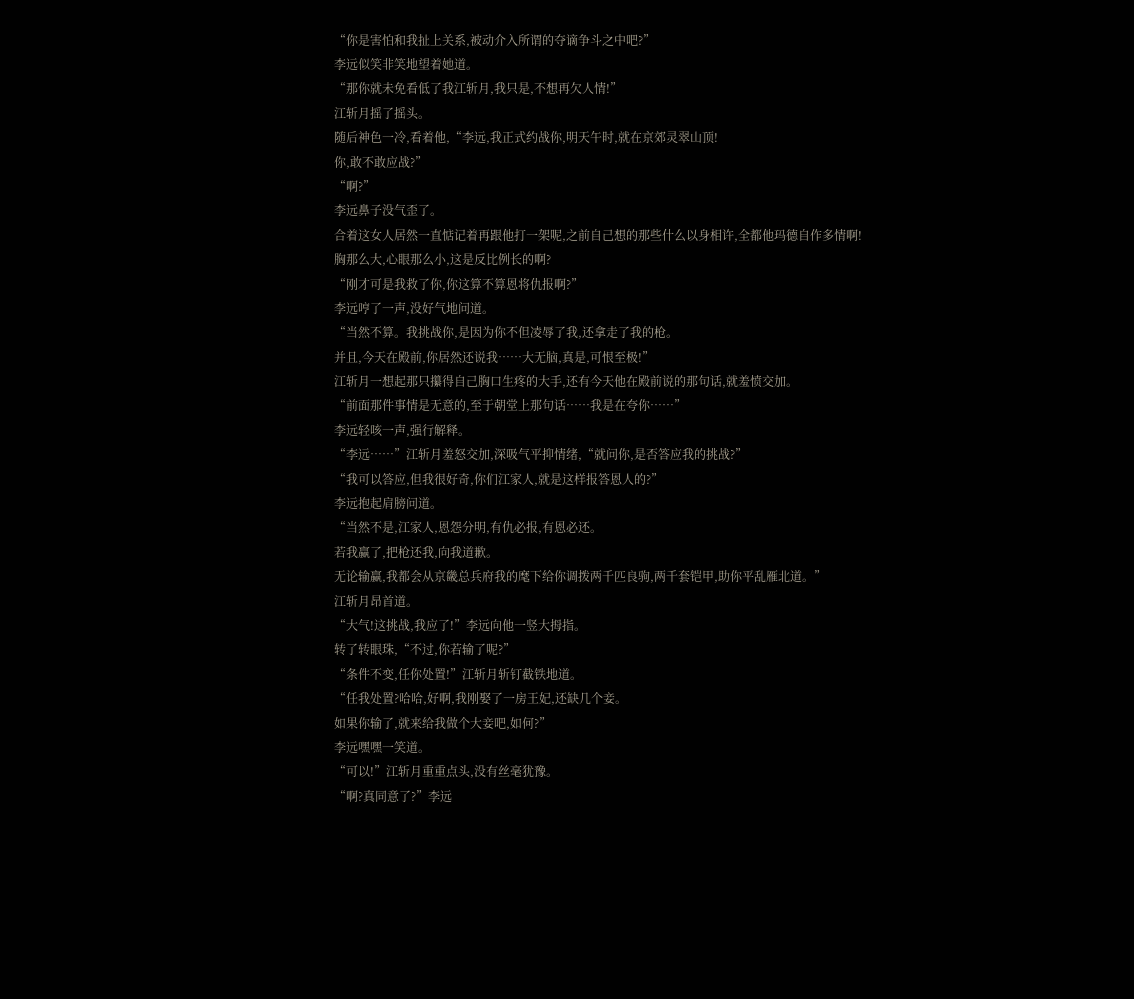“你是害怕和我扯上关系,被动介入所谓的夺谪争斗之中吧?”
李远似笑非笑地望着她道。
“那你就未免看低了我江斩月,我只是,不想再欠人情!”
江斩月摇了摇头。
随后神色一冷,看着他,“李远,我正式约战你,明天午时,就在京郊灵翠山顶!
你,敢不敢应战?”
“啊?”
李远鼻子没气歪了。
合着这女人居然一直惦记着再跟他打一架呢,之前自己想的那些什么以身相许,全都他玛德自作多情啊!
胸那么大,心眼那么小,这是反比例长的啊?
“刚才可是我救了你,你这算不算恩将仇报啊?”
李远哼了一声,没好气地问道。
“当然不算。我挑战你,是因为你不但凌辱了我,还拿走了我的枪。
并且,今天在殿前,你居然还说我……大无脑,真是,可恨至极!”
江斩月一想起那只攥得自己胸口生疼的大手,还有今天他在殿前说的那句话,就羞愤交加。
“前面那件事情是无意的,至于朝堂上那句话……我是在夸你……”
李远轻咳一声,强行解释。
“李远……”江斩月羞怒交加,深吸气平抑情绪,“就问你,是否答应我的挑战?”
“我可以答应,但我很好奇,你们江家人,就是这样报答恩人的?”
李远抱起肩膀问道。
“当然不是,江家人,恩怨分明,有仇必报,有恩必还。
若我赢了,把枪还我,向我道歉。
无论输赢,我都会从京畿总兵府我的麾下给你调拨两千匹良驹,两千套铠甲,助你平乱雁北道。”
江斩月昂首道。
“大气!这挑战,我应了!”李远向他一竖大拇指。
转了转眼珠,“不过,你若输了呢?”
“条件不变,任你处置!”江斩月斩钉截铁地道。
“任我处置?哈哈,好啊,我刚娶了一房王妃,还缺几个妾。
如果你输了,就来给我做个大妾吧,如何?”
李远嘿嘿一笑道。
“可以!”江斩月重重点头,没有丝毫犹豫。
“啊?真同意了?”李远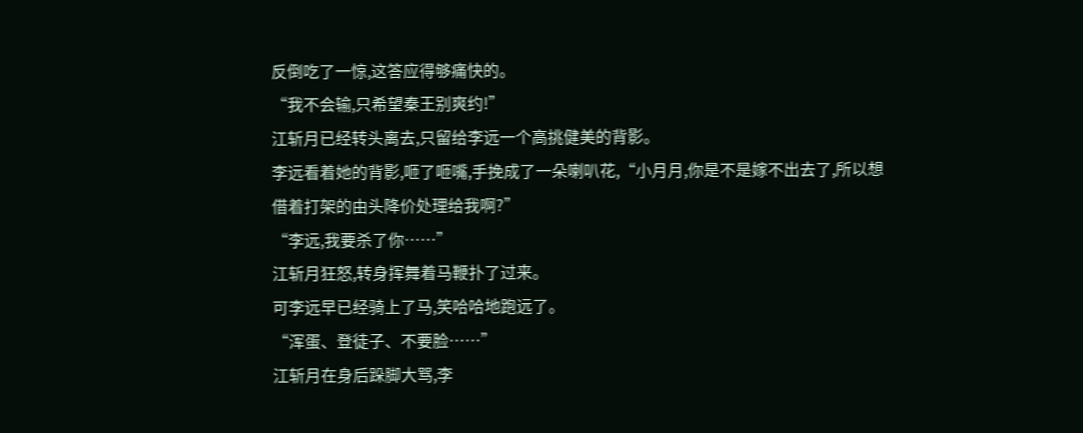反倒吃了一惊,这答应得够痛快的。
“我不会输,只希望秦王别爽约!”
江斩月已经转头离去,只留给李远一个高挑健美的背影。
李远看着她的背影,咂了咂嘴,手挽成了一朵喇叭花,“小月月,你是不是嫁不出去了,所以想借着打架的由头降价处理给我啊?”
“李远,我要杀了你……”
江斩月狂怒,转身挥舞着马鞭扑了过来。
可李远早已经骑上了马,笑哈哈地跑远了。
“浑蛋、登徒子、不要脸……”
江斩月在身后跺脚大骂,李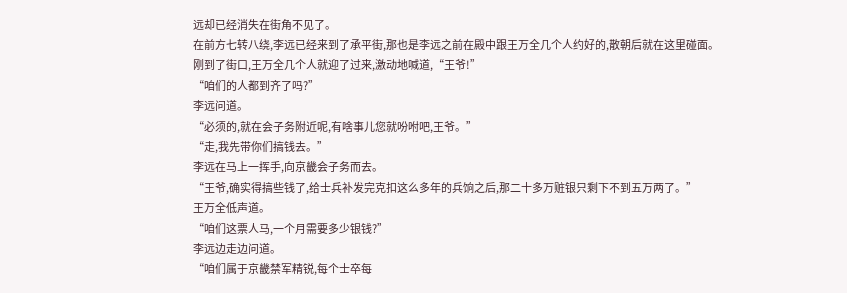远却已经消失在街角不见了。
在前方七转八绕,李远已经来到了承平街,那也是李远之前在殿中跟王万全几个人约好的,散朝后就在这里碰面。
刚到了街口,王万全几个人就迎了过来,激动地喊道,“王爷!”
“咱们的人都到齐了吗?”
李远问道。
“必须的,就在会子务附近呢,有啥事儿您就吩咐吧,王爷。”
“走,我先带你们搞钱去。”
李远在马上一挥手,向京畿会子务而去。
“王爷,确实得搞些钱了,给士兵补发完克扣这么多年的兵饷之后,那二十多万赃银只剩下不到五万两了。”
王万全低声道。
“咱们这票人马,一个月需要多少银钱?”
李远边走边问道。
“咱们属于京畿禁军精锐,每个士卒每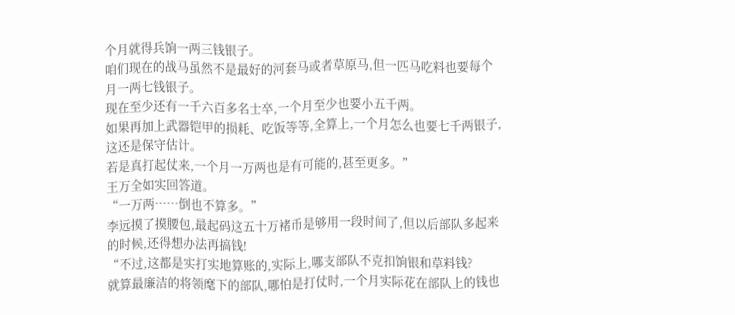个月就得兵饷一两三钱银子。
咱们现在的战马虽然不是最好的河套马或者草原马,但一匹马吃料也要每个月一两七钱银子。
现在至少还有一千六百多名士卒,一个月至少也要小五千两。
如果再加上武器铠甲的损耗、吃饭等等,全算上,一个月怎么也要七千两银子,这还是保守估计。
若是真打起仗来,一个月一万两也是有可能的,甚至更多。”
王万全如实回答道。
“一万两……倒也不算多。”
李远摸了摸腰包,最起码这五十万褚币是够用一段时间了,但以后部队多起来的时候,还得想办法再搞钱!
“不过,这都是实打实地算账的,实际上,哪支部队不克扣饷银和草料钱?
就算最廉洁的将领麾下的部队,哪怕是打仗时,一个月实际花在部队上的钱也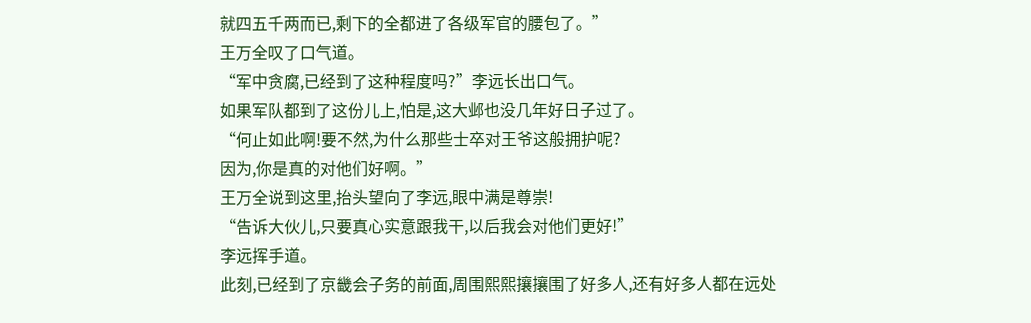就四五千两而已,剩下的全都进了各级军官的腰包了。”
王万全叹了口气道。
“军中贪腐,已经到了这种程度吗?”李远长出口气。
如果军队都到了这份儿上,怕是,这大邺也没几年好日子过了。
“何止如此啊!要不然,为什么那些士卒对王爷这般拥护呢?
因为,你是真的对他们好啊。”
王万全说到这里,抬头望向了李远,眼中满是尊崇!
“告诉大伙儿,只要真心实意跟我干,以后我会对他们更好!”
李远挥手道。
此刻,已经到了京畿会子务的前面,周围熙熙攘攘围了好多人,还有好多人都在远处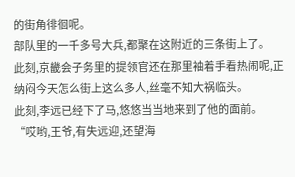的街角徘徊呢。
部队里的一千多号大兵,都聚在这附近的三条街上了。
此刻,京畿会子务里的提领官还在那里袖着手看热闹呢,正纳闷今天怎么街上这么多人,丝毫不知大祸临头。
此刻,李远已经下了马,悠悠当当地来到了他的面前。
“哎哟,王爷,有失远迎,还望海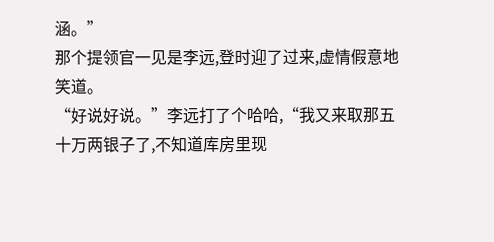涵。”
那个提领官一见是李远,登时迎了过来,虚情假意地笑道。
“好说好说。”李远打了个哈哈,“我又来取那五十万两银子了,不知道库房里现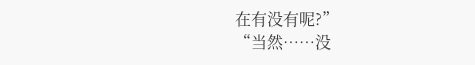在有没有呢?”
“当然……没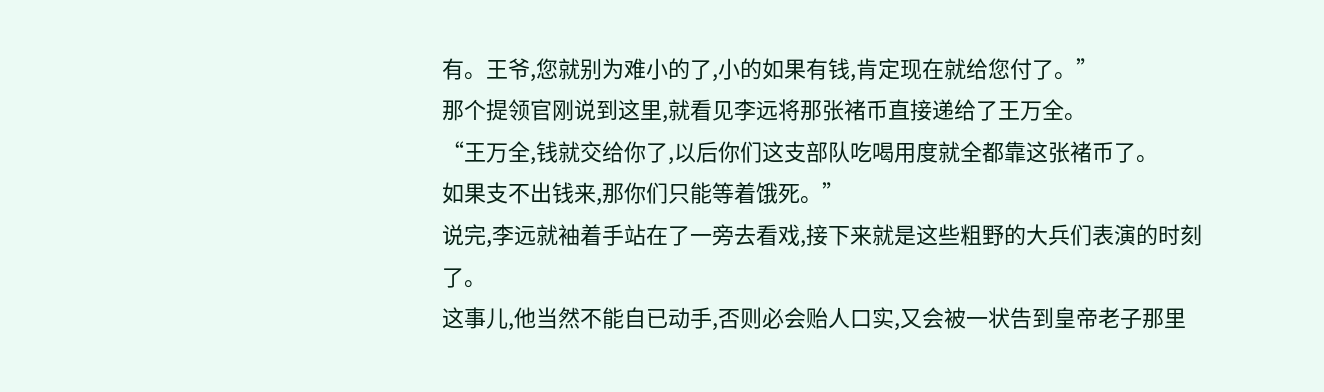有。王爷,您就别为难小的了,小的如果有钱,肯定现在就给您付了。”
那个提领官刚说到这里,就看见李远将那张褚币直接递给了王万全。
“王万全,钱就交给你了,以后你们这支部队吃喝用度就全都靠这张褚币了。
如果支不出钱来,那你们只能等着饿死。”
说完,李远就袖着手站在了一旁去看戏,接下来就是这些粗野的大兵们表演的时刻了。
这事儿,他当然不能自已动手,否则必会贻人口实,又会被一状告到皇帝老子那里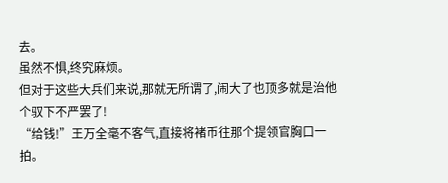去。
虽然不惧,终究麻烦。
但对于这些大兵们来说,那就无所谓了,闹大了也顶多就是治他个驭下不严罢了!
“给钱!”王万全毫不客气,直接将褚币往那个提领官胸口一拍。